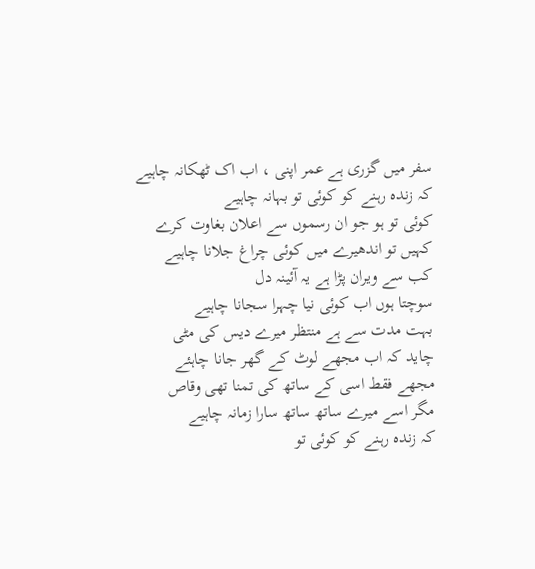سفر میں گزری ہے عمر اپنی ، اب اک ٹھکانہ چاہیے
کہ زندہ رہنے کو کوئی تو بہانہ چاہیے
کوئی تو ہو جو ان رسموں سے اعلان بغاوت کرے
کہیں تو اندھیرے میں کوئی چراغ جلانا چاہیے
کب سے ویران پڑا ہے یہ آئینہ دل
سوچتا ہوں اب کوئی نیا چہرا سجانا چاہیے
بہت مدت سے ہے منتظر میرے دیس کی مٹی
چاید کہ اب مجھے لوٹ کے گھر جانا چاہئے
مجھے فقط اسی کے ساتھ کی تمنا تھی وقاص
مگر اسے میرے ساتھ ساتھ سارا زمانہ چاہیے
کہ زندہ رہنے کو کوئی تو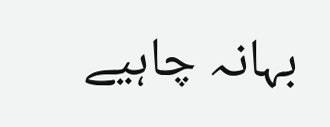بہانہ چاہیے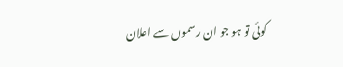کوئی تو ہو جو ان رسموں سے اعلان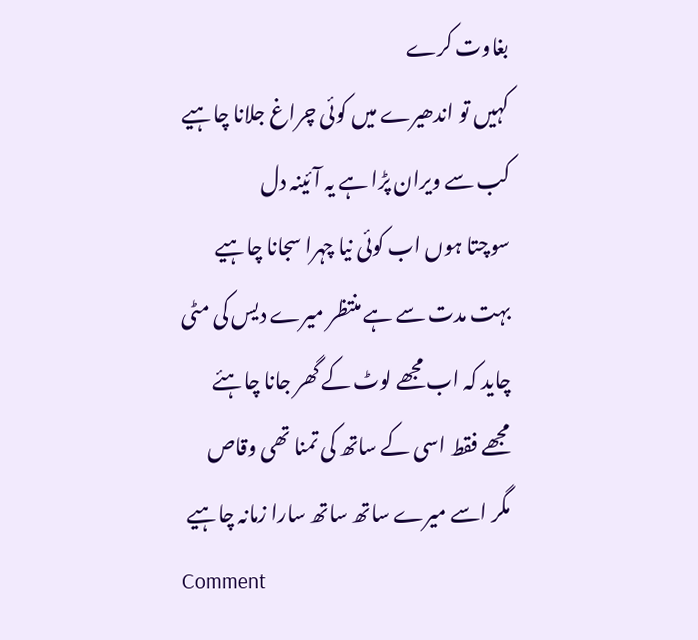بغاوت کرے
کہیں تو اندھیرے میں کوئی چراغ جلانا چاہیے
کب سے ویران پڑا ہے یہ آئینہ دل
سوچتا ہوں اب کوئی نیا چہرا سجانا چاہیے
بہت مدت سے ہے منتظر میرے دیس کی مٹی
چاید کہ اب مجھے لوٹ کے گھر جانا چاہئے
مجھے فقط اسی کے ساتھ کی تمنا تھی وقاص
مگر اسے میرے ساتھ ساتھ سارا زمانہ چاہیے
Comment